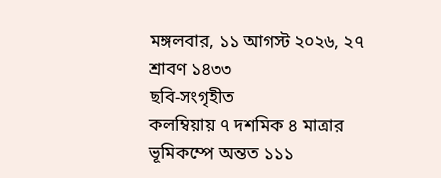মঙ্গলবার, ১১ আগস্ট ২০২৬, ২৭ শ্রাবণ ১৪৩৩
ছবি-সংগৃহীত
কলম্বিয়ায় ৭ দশমিক ৪ মাত্রার ভূমিকম্পে অন্তত ১১১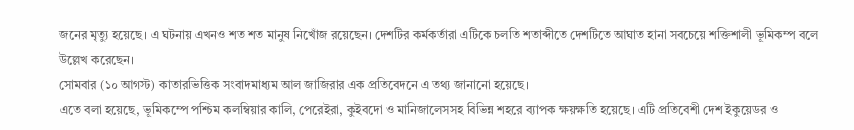জনের মৃত্যু হয়েছে। এ ঘটনায় এখনও শত শত মানুষ নিখোঁজ রয়েছেন। দেশটির কর্মকর্তারা এটিকে চলতি শতাব্দীতে দেশটিতে আঘাত হানা সবচেয়ে শক্তিশালী ভূমিকম্প বলে উল্লেখ করেছেন।
সোমবার (১০ আগস্ট) কাতারভিত্তিক সংবাদমাধ্যম আল জাজিরার এক প্রতিবেদনে এ তথ্য জানানো হয়েছে।
এতে বলা হয়েছে, ভূমিকম্পে পশ্চিম কলম্বিয়ার কালি, পেরেইরা, কুইবদো ও মানিজালেসসহ বিভিন্ন শহরে ব্যাপক ক্ষয়ক্ষতি হয়েছে। এটি প্রতিবেশী দেশ ইকুয়েডর ও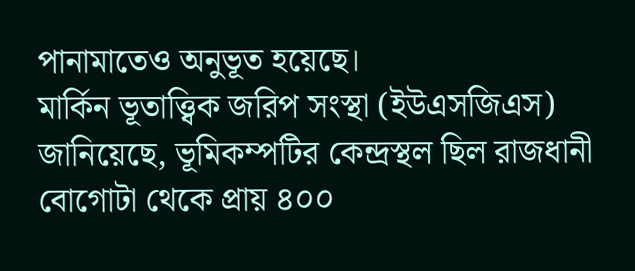পানামাতেও অনুভূত হয়েছে।
মার্কিন ভূতাত্ত্বিক জরিপ সংস্থা (ইউএসজিএস) জানিয়েছে, ভূমিকম্পটির কেন্দ্রস্থল ছিল রাজধানী বোগোটা থেকে প্রায় ৪০০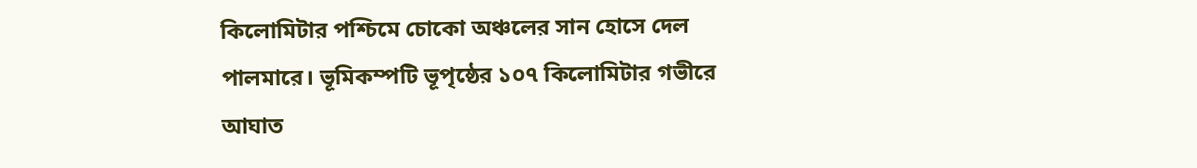কিলোমিটার পশ্চিমে চোকো অঞ্চলের সান হোসে দেল পালমারে। ভূমিকম্পটি ভূপৃষ্ঠের ১০৭ কিলোমিটার গভীরে আঘাত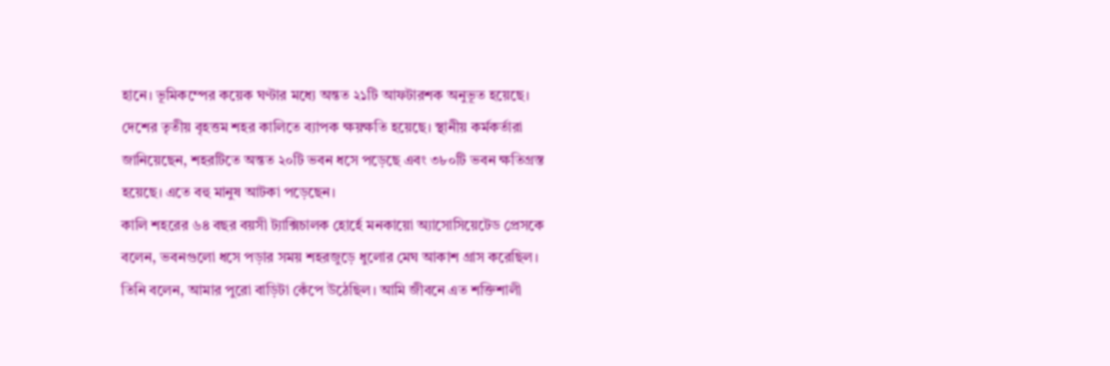হানে। ভূমিকম্পের কয়েক ঘণ্টার মধ্যে অন্তত ২১টি আফটারশক অনুভূত হয়েছে।
দেশের তৃতীয় বৃহত্তম শহর কালিতে ব্যাপক ক্ষয়ক্ষতি হয়েছে। স্থানীয় কর্মকর্তারা জানিয়েছেন, শহরটিতে অন্তত ২০টি ভবন ধসে পড়েছে এবং ৩৮০টি ভবন ক্ষতিগ্রস্ত হয়েছে। এতে বহু মানুষ আটকা পড়েছেন।
কালি শহরের ৬৪ বছর বয়সী ট্যাক্সিচালক হোর্হে মনকায়ো অ্যাসোসিয়েটেড প্রেসকে বলেন, ভবনগুলো ধসে পড়ার সময় শহরজুড়ে ধুলোর মেঘ আকাশ গ্রাস করেছিল।
তিনি বলেন, আমার পুরো বাড়িটা কেঁপে উঠেছিল। আমি জীবনে এত শক্তিশালী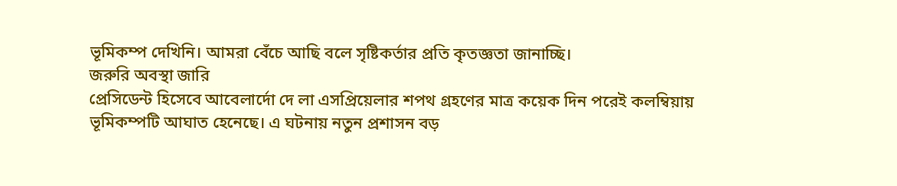ভূমিকম্প দেখিনি। আমরা বেঁচে আছি বলে সৃষ্টিকর্তার প্রতি কৃতজ্ঞতা জানাচ্ছি।
জরুরি অবস্থা জারি
প্রেসিডেন্ট হিসেবে আবেলার্দো দে লা এসপ্রিয়েলার শপথ গ্রহণের মাত্র কয়েক দিন পরেই কলম্বিয়ায় ভূমিকম্পটি আঘাত হেনেছে। এ ঘটনায় নতুন প্রশাসন বড়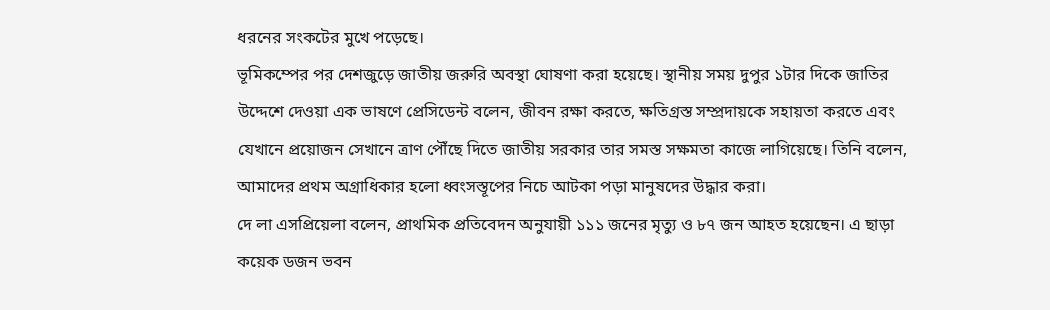ধরনের সংকটের মুখে পড়েছে।
ভূমিকম্পের পর দেশজুড়ে জাতীয় জরুরি অবস্থা ঘোষণা করা হয়েছে। স্থানীয় সময় দুপুর ১টার দিকে জাতির উদ্দেশে দেওয়া এক ভাষণে প্রেসিডেন্ট বলেন, জীবন রক্ষা করতে, ক্ষতিগ্রস্ত সম্প্রদায়কে সহায়তা করতে এবং যেখানে প্রয়োজন সেখানে ত্রাণ পৌঁছে দিতে জাতীয় সরকার তার সমস্ত সক্ষমতা কাজে লাগিয়েছে। তিনি বলেন, আমাদের প্রথম অগ্রাধিকার হলো ধ্বংসস্তূপের নিচে আটকা পড়া মানুষদের উদ্ধার করা।
দে লা এসপ্রিয়েলা বলেন, প্রাথমিক প্রতিবেদন অনুযায়ী ১১১ জনের মৃত্যু ও ৮৭ জন আহত হয়েছেন। এ ছাড়া কয়েক ডজন ভবন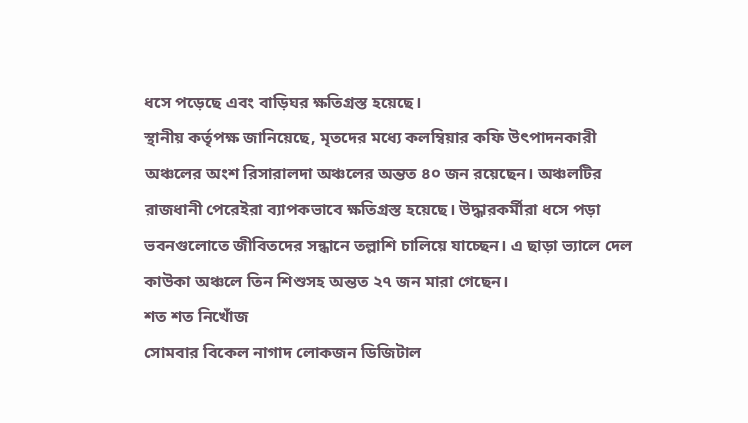ধসে পড়েছে এবং বাড়িঘর ক্ষতিগ্রস্ত হয়েছে।
স্থানীয় কর্তৃপক্ষ জানিয়েছে, মৃতদের মধ্যে কলম্বিয়ার কফি উৎপাদনকারী অঞ্চলের অংশ রিসারালদা অঞ্চলের অন্তত ৪০ জন রয়েছেন। অঞ্চলটির রাজধানী পেরেইরা ব্যাপকভাবে ক্ষতিগ্রস্ত হয়েছে। উদ্ধারকর্মীরা ধসে পড়া ভবনগুলোতে জীবিতদের সন্ধানে তল্লাশি চালিয়ে যাচ্ছেন। এ ছাড়া ভ্যালে দেল কাউকা অঞ্চলে তিন শিশুসহ অন্তত ২৭ জন মারা গেছেন।
শত শত নিখোঁজ
সোমবার বিকেল নাগাদ লোকজন ডিজিটাল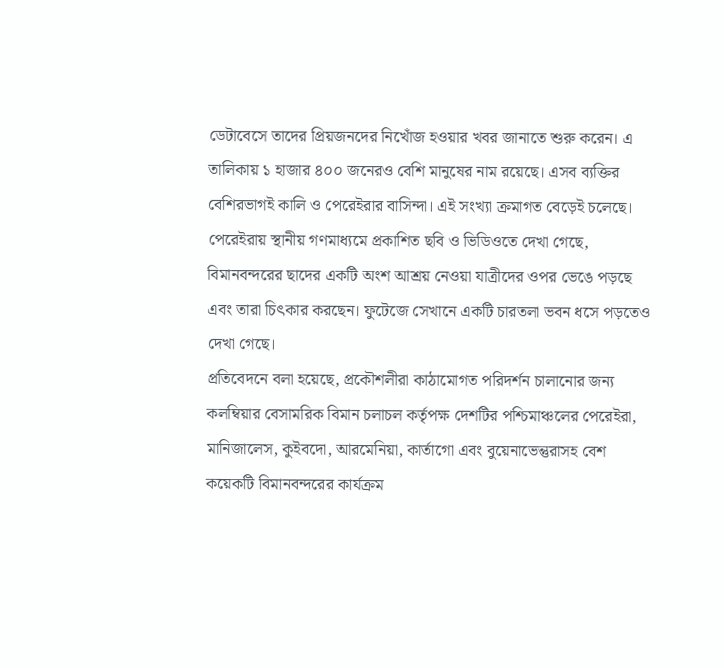ডেটাবেসে তাদের প্রিয়জনদের নিখোঁজ হওয়ার খবর জানাতে শুরু করেন। এ তালিকায় ১ হাজার ৪০০ জনেরও বেশি মানুষের নাম রয়েছে। এসব ব্যক্তির বেশিরভাগই কালি ও পেরেইরার বাসিন্দা। এই সংখ্যা ক্রমাগত বেড়েই চলেছে।
পেরেইরায় স্থানীয় গণমাধ্যমে প্রকাশিত ছবি ও ভিডিওতে দেখা গেছে, বিমানবন্দরের ছাদের একটি অংশ আশ্রয় নেওয়া যাত্রীদের ওপর ভেঙে পড়ছে এবং তারা চিৎকার করছেন। ফুটেজে সেখানে একটি চারতলা ভবন ধসে পড়তেও দেখা গেছে।
প্রতিবেদনে বলা হয়েছে, প্রকৌশলীরা কাঠামোগত পরিদর্শন চালানোর জন্য কলম্বিয়ার বেসামরিক বিমান চলাচল কর্তৃপক্ষ দেশটির পশ্চিমাঞ্চলের পেরেইরা, মানিজালেস, কুইবদো, আরমেনিয়া, কার্তাগো এবং বুয়েনাভেন্তুরাসহ বেশ কয়েকটি বিমানবন্দরের কার্যক্রম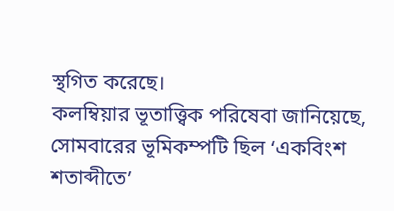স্থগিত করেছে।
কলম্বিয়ার ভূতাত্ত্বিক পরিষেবা জানিয়েছে, সোমবারের ভূমিকম্পটি ছিল ‘একবিংশ শতাব্দীতে’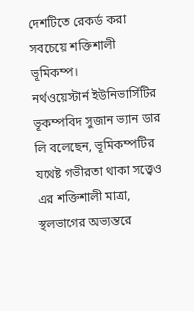দেশটিতে রেকর্ড করা সবচেয়ে শক্তিশালী ভূমিকম্প।
নর্থওয়েস্টার্ন ইউনিভার্সিটির ভূকম্পবিদ সুজান ভ্যান ডার লি বলেছেন, ভূমিকম্পটির যথেষ্ট গভীরতা থাকা সত্ত্বেও এর শক্তিশালী মাত্রা, স্থলভাগের অভ্যন্তরে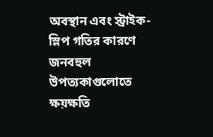অবস্থান এবং স্ট্রাইক-স্লিপ গতির কারণে জনবহুল উপত্যকাগুলোতে ক্ষয়ক্ষতি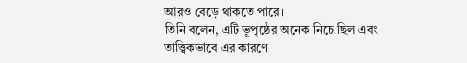আরও বেড়ে থাকতে পারে।
তিনি বলেন, এটি ভূপৃষ্ঠের অনেক নিচে ছিল এবং তাত্ত্বিকভাবে এর কারণে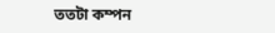ততটা কম্পন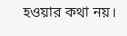হওয়ার কথা নয়।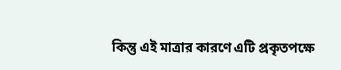কিন্তু এই মাত্রার কারণে এটি প্রকৃতপক্ষে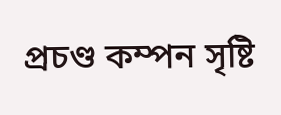প্রচণ্ড কম্পন সৃষ্টি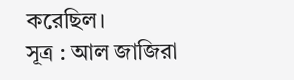করেছিল।
সূত্র : আল জাজিরা